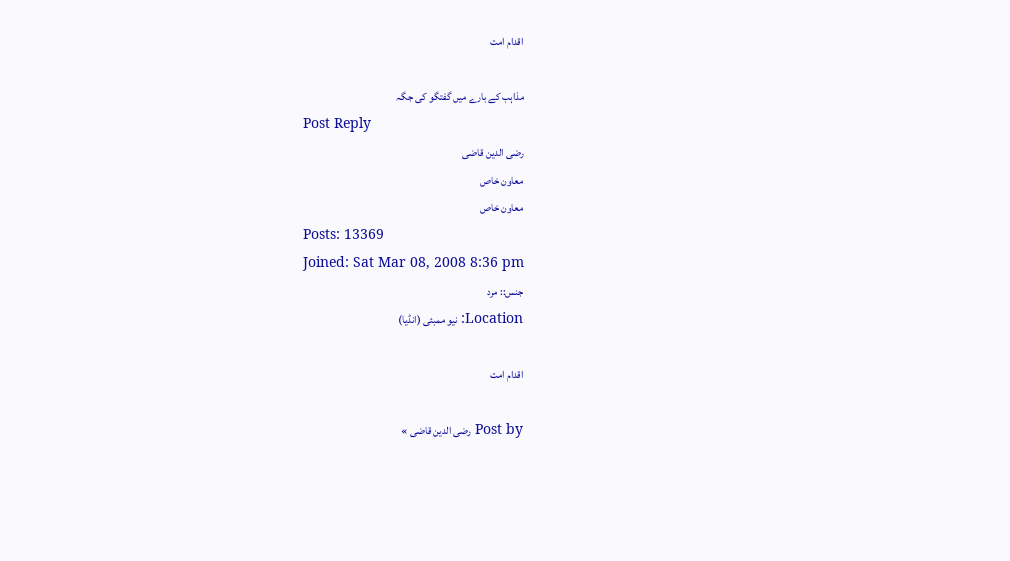اقدام امت

مذاہب کے بارے میں گفتگو کی جگہ
Post Reply
رضی الدین قاضی
معاون خاص
معاون خاص
Posts: 13369
Joined: Sat Mar 08, 2008 8:36 pm
جنس:: مرد
Location: نیو ممبئی (انڈیا)

اقدام امت

Post by رضی الدین قاضی »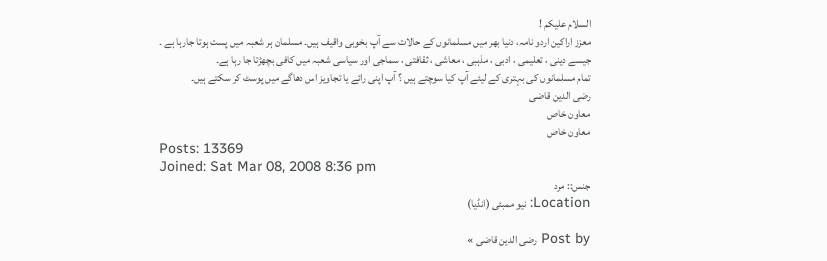السلام علیکم !
معزز اراکین اردو نامہ، دنیا بھر میں مسلمانوں کے حالات سے آپ بخوبی واقیف ہیں۔ مسلمان ہر شعبہ میں پست ہوتا جارہا ہے ۔
جیسے دینی ، تعلیمی ، ادبی ، مذہبی ، معاشی ، ثقافتی ، سماجی اور سیاسی شعبہ میں کافی بچھڑتا جا رہا ہے۔
تمام مسلمانوں کی بہتری کے لیئے آپ کیا سوچتے ہیں ؟ آپ اپنی رائے یا تجاویز اس دھاگے میں پوسٹ کر سکتے ہیں۔
رضی الدین قاضی
معاون خاص
معاون خاص
Posts: 13369
Joined: Sat Mar 08, 2008 8:36 pm
جنس:: مرد
Location: نیو ممبئی (انڈیا)

Post by رضی الدین قاضی »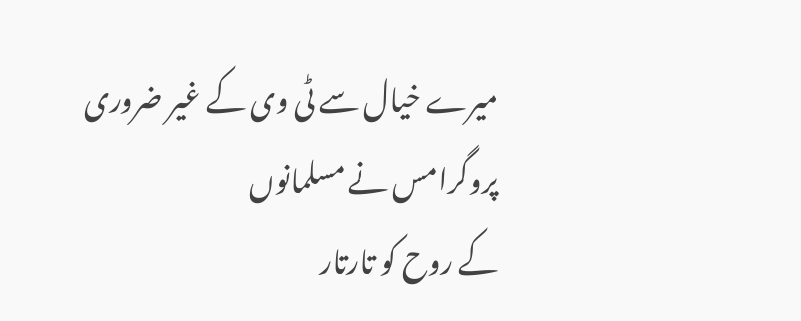میرے خیال سے ٹی وی کے غیر ضروری پروگرامس نے مسلمانوں
کے روح کو تارتار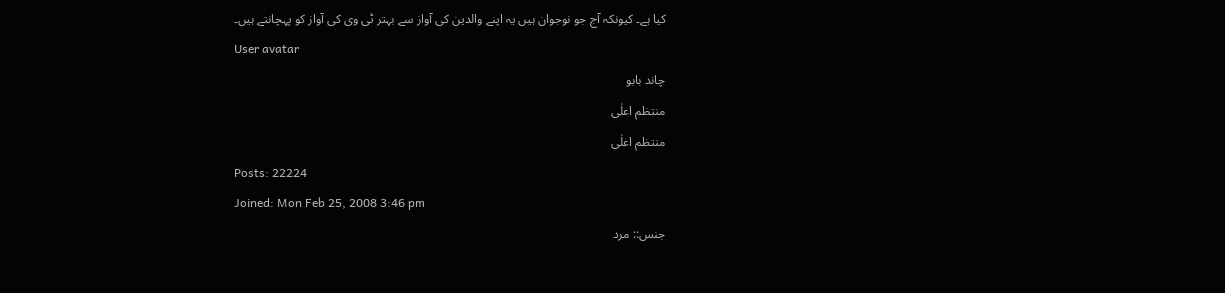کیا ہے۔ کیونکہ آج جو نوجوان ہیں یہ اپنے والدین کی آواز سے بہتر ٹی وی کی آواز کو پہچانتے ہیں۔
User avatar
چاند بابو
منتظم اعلٰی
منتظم اعلٰی
Posts: 22224
Joined: Mon Feb 25, 2008 3:46 pm
جنس:: مرد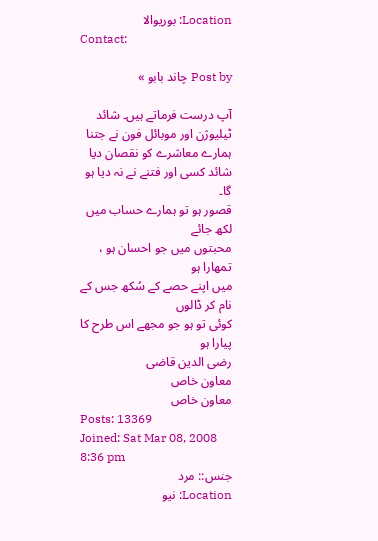Location: بوریوالا
Contact:

Post by چاند بابو »

آپ درست فرماتے ہیں۔ شائد ٹیلیوژن اور موبائل فون نے جتنا ہمارے معاشرے کو نقصان دیا شائد کسی اور فتنے نے نہ دیا ہو گا۔
قصور ہو تو ہمارے حساب میں لکھ جائے
محبتوں میں جو احسان ہو ، تمھارا ہو
میں اپنے حصے کے سُکھ جس کے نام کر ڈالوں
کوئی تو ہو جو مجھے اس طرح کا پیارا ہو
رضی الدین قاضی
معاون خاص
معاون خاص
Posts: 13369
Joined: Sat Mar 08, 2008 8:36 pm
جنس:: مرد
Location: نیو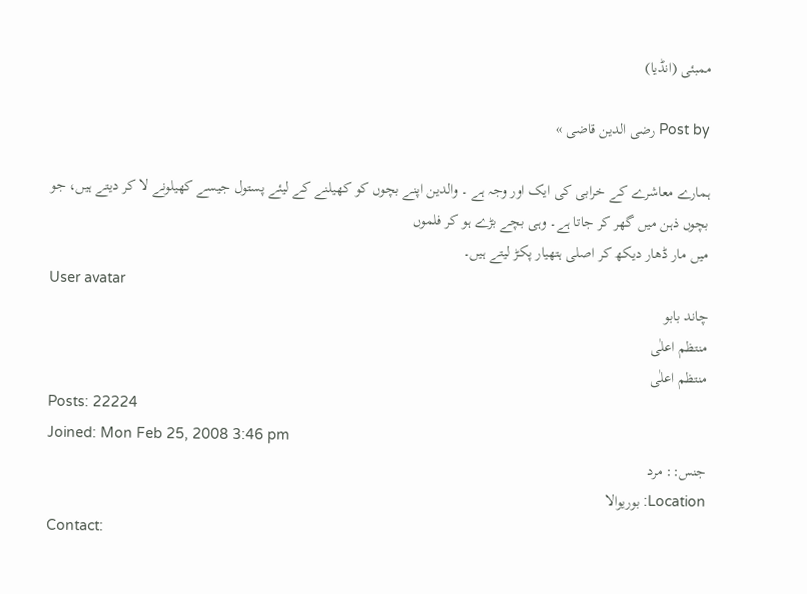ممبئی (انڈیا)

Post by رضی الدین قاضی »

ہمارے معاشرے کے خرابی کی ایک اور وجہ ہے ۔ والدین اپنے بچوں کو کھیلنے کے لیئے پستول جیسے کھیلونے لا کر دیتے ہیں، جو بچوں ذہن میں گھر کر جاتا ہے۔ وہی بچے بڑے ہو کر فلموں
میں مار ڈھار دیکھ کر اصلی ہتھیار پکڑ لیتے ہیں۔
User avatar
چاند بابو
منتظم اعلٰی
منتظم اعلٰی
Posts: 22224
Joined: Mon Feb 25, 2008 3:46 pm
جنس:: مرد
Location: بوریوالا
Contact: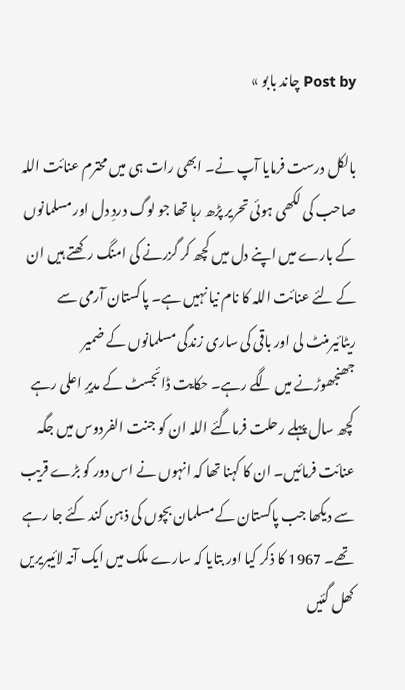Post by چاند بابو »

بالکل درست فرمایا آپ نے۔ ابھی رات ہی میں محترم عنائت اللہ صاحب کی لکھی ہوئی تحریر پڑھ رہا تھا جو لوگ دردِ دل اور مسلمانوں کے بارے میں اپنے دل میں کچھ کر گزرنے کی امنگ رکھتے ہیں ان کے لئے عنائت اللہ کا نام نیا نہیں ہے۔ پاکستان آرمی سے ریٹائیرمنٹ لی اور باقی کی ساری زندگی مسلمانوں کے ضمیر جھنجھوڑنے میں لگے رہے۔ حکایت ڈائجسٹ کے مدیرِ اعلی رہے کچھ سال پہلے رحلت فرماگئے اللہ ان کو جنت الفردوس میں جگہ عنائت فرمائیں۔ ان کا کہنا تھا کہ انہوں نے اس دور کو بڑے قریب سے دیکھا جب پاکستان کے مسلمان بچوں کی ذہن کند کئے جا رہے تھے۔ 1967 کا ذکر کیا اور بتایا کہ سارے ملک میں ایک آنہ لائیبریریں کھل گئیں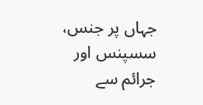جہاں پر جنس، سسپنس اور جرائم سے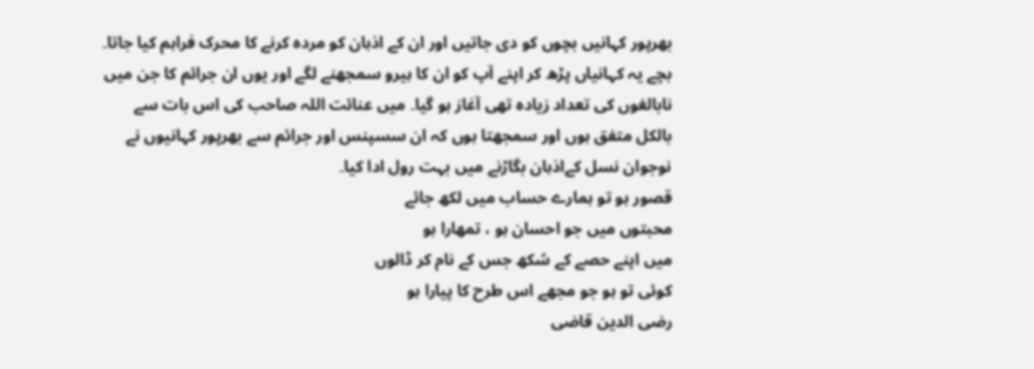بھرپور کہانیں بچوں کو دی جاتیں اور ان کے اذہان کو مردہ کرنے کا محرک فراہم کیا جاتا۔ بچے یہ کہانیاں پڑھ کر اپنے آپ کو ان کا ہیرو سمجھنے لگے اور یوں ان جرائم کا جن میں نابالغوں کی تعداد زیادہ تھی آغاز ہو گیا۔ میں عنائت اللہ صاحب کی اس بات سے بالکل متفق ہوں اور سمجھتا ہوں کہ ان سسپنس اور جرائم سے بھرپور کہانیوں نے نوجوان نسل کےاذہان بگاڑنے میں بہت رول ادا کیا۔
قصور ہو تو ہمارے حساب میں لکھ جائے
محبتوں میں جو احسان ہو ، تمھارا ہو
میں اپنے حصے کے سُکھ جس کے نام کر ڈالوں
کوئی تو ہو جو مجھے اس طرح کا پیارا ہو
رضی الدین قاضی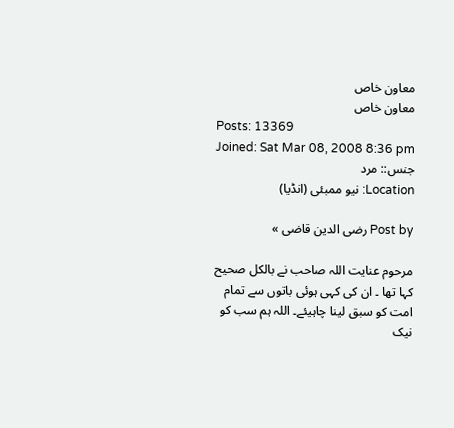معاون خاص
معاون خاص
Posts: 13369
Joined: Sat Mar 08, 2008 8:36 pm
جنس:: مرد
Location: نیو ممبئی (انڈیا)

Post by رضی الدین قاضی »

مرحوم عنایت اللہ صاحب نے بالکل صحیح کہا تھا ۔ ان کی کہی ہوئی باتوں سے تمام امت کو سبق لینا چاہیئے۔ اللہ ہم سب کو نیک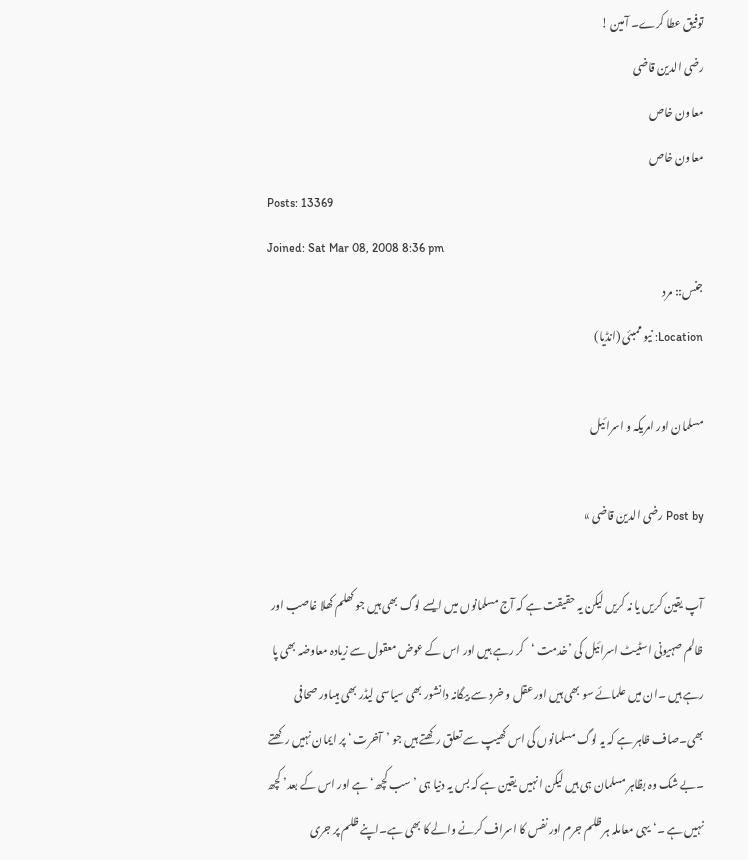توفیق عطا کرے۔ آمین !
رضی الدین قاضی
معاون خاص
معاون خاص
Posts: 13369
Joined: Sat Mar 08, 2008 8:36 pm
جنس:: مرد
Location: نیو ممبئی (انڈیا)

مسلمان اور امریکہ و اسرائیل

Post by رضی الدین قاضی »

آپ یقین کریں یا نہ کریں لیکن یہ حقیقت ہے کہ آج مسلمانوں میں ایسے لوگ بھی ہیں جو کھلم کھلا غاصب اور ظالم صہیونی اسٹیٹ اسرائیل کی ’خدمت ‘کر رہے ہیں اور اس کے عوض معقول سے زیادہ معاوضہ بھی پا رہے ہیں ۔ان میں علمائے سو بھی ہیں اور عقل و خرد سے بیگانہ دانشور بھی سیاسی لیڈر بھی ہیںاور صحافی بھی۔صاف ظاہر ہے کہ یہ لوگ مسلمانوں کی اس کھیپ سے تعلق رکھتے ہیں جو ’آخرت ‘ پر ایمان نہیں رکھتے ۔بے شک وہ بظاہر مسلمان ہی ہیں لیکن انہیں یقین ہے کہ بس یہ دنیا ہی ’سب کچھ‘ ہے اور اس کے بعد’ کچھ نہیں ہے ۔‘یہی معاملہ ہر ظلم جرم اور نفس کا اسراف کرنے والے کا بھی ہے۔اپنے ظلم پر جری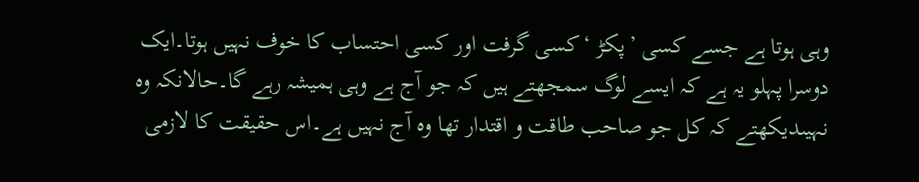وہی ہوتا ہے جسے کسی ’پکڑ ‘کسی گرفت اور کسی احتساب کا خوف نہیں ہوتا۔ایک دوسرا پہلو یہ ہے کہ ایسے لوگ سمجھتے ہیں کہ جو آج ہے وہی ہمیشہ رہے گا۔حالانکہ وہ نہیںدیکھتے کہ کل جو صاحب طاقت و اقتدار تھا وہ آج نہیں ہے۔اس حقیقت کا لازمی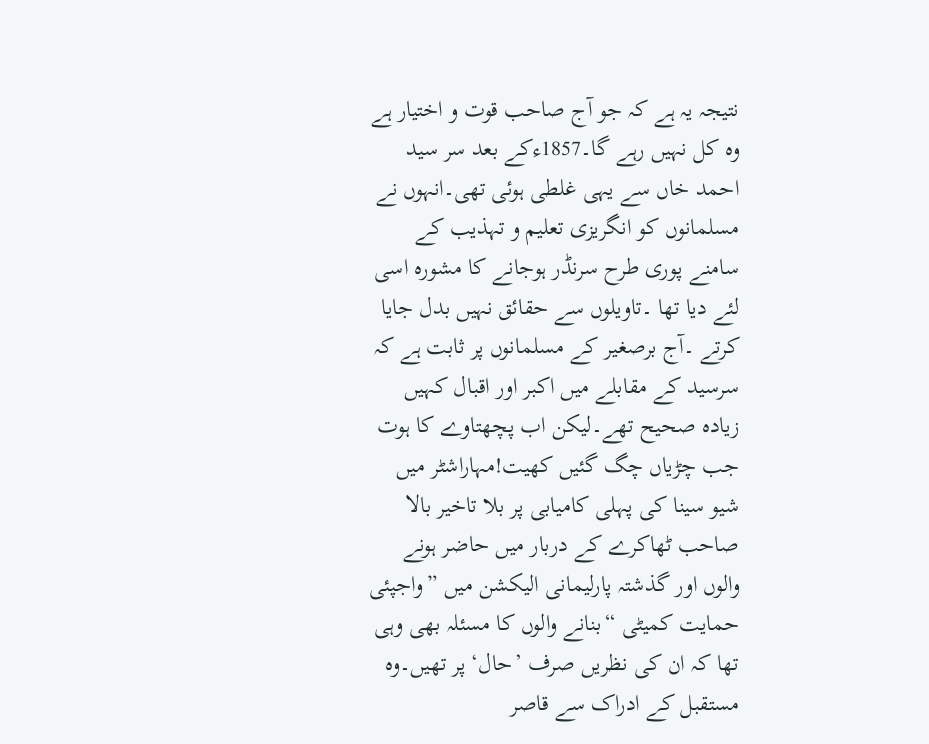نتیجہ یہ ہے کہ جو آج صاحب قوت و اختیار ہے وہ کل نہیں رہے گا۔1857ءکے بعد سر سید احمد خاں سے یہی غلطی ہوئی تھی۔انہوں نے مسلمانوں کو انگریزی تعلیم و تہذیب کے سامنے پوری طرح سرنڈر ہوجانے کا مشورہ اسی لئے دیا تھا ۔تاویلوں سے حقائق نہیں بدل جایا کرتے ۔آج برصغیر کے مسلمانوں پر ثابت ہے کہ سرسید کے مقابلے میں اکبر اور اقبال کہیں زیادہ صحیح تھے۔لیکن اب پچھتاوے کا ہوت جب چڑیاں چگ گئیں کھیت!مہاراشٹر میں شیو سینا کی پہلی کامیابی پر بلا تاخیر بالا صاحب ٹھاکرے کے دربار میں حاضر ہونے والوں اور گذشتہ پارلیمانی الیکشن میں ”واجپئی حمایت کمیٹی “بنانے والوں کا مسئلہ بھی وہی تھا کہ ان کی نظریں صرف ’حال‘ پر تھیں۔وہ مستقبل کے ادراک سے قاصر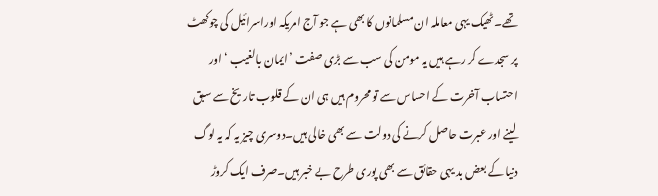تھے۔ٹھیک یہی معاملہ ان مسلمانوں کا بھی ہے جو آج امریکہ اوراسرائیل کی چوکھٹ پر سجدے کر رہے ہیں یہ مومن کی سب سے بڑی صفت ’ایمان بالغیب ‘اور احتساب آخرت کے احساس سے تو محروم ہیں ہی ان کے قلوب تاریخ سے سبق لینے اور عبرت حاصل کرنے کی دولت سے بھی خالی ہیں۔دوسری چیز یہ کہ یہ لوگ دنیا کے بعض بد یہی حقائق سے بھی پوری طرح بے خبر ہیں۔صرف ایک کروڑ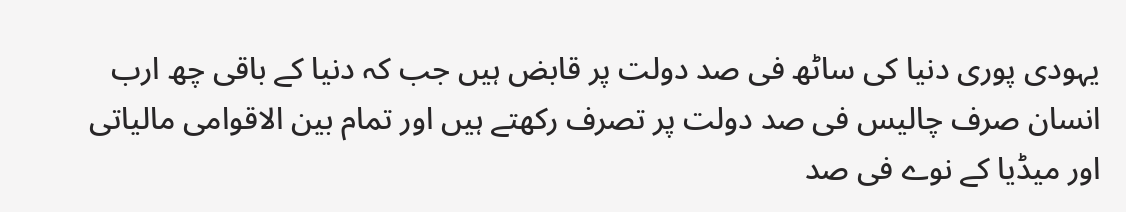یہودی پوری دنیا کی ساٹھ فی صد دولت پر قابض ہیں جب کہ دنیا کے باقی چھ ارب انسان صرف چالیس فی صد دولت پر تصرف رکھتے ہیں اور تمام بین الاقوامی مالیاتی اور میڈیا کے نوے فی صد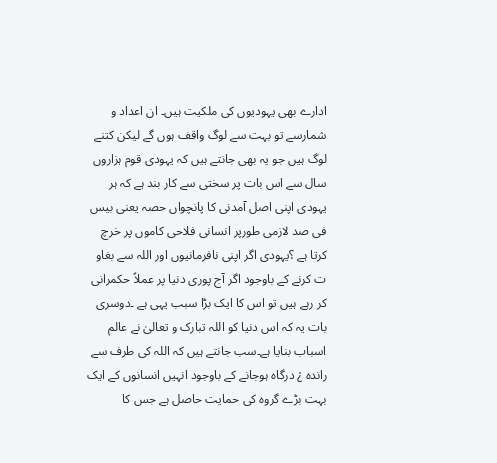ادارے بھی یہودیوں کی ملکیت ہیں۔ ان اعداد و شمارسے تو بہت سے لوگ واقف ہوں گے لیکن کتنے لوگ ہیں جو یہ بھی جانتے ہیں کہ یہودی قوم ہزاروں سال سے اس بات پر سختی سے کار بند ہے کہ ہر یہودی اپنی اصل آمدنی کا پانچواں حصہ یعنی بیس فی صد لازمی طورپر انسانی فلاحی کاموں پر خرچ کرتا ہے ؟یہودی اگر اپنی نافرمانیوں اور اللہ سے بغاو ت کرنے کے باوجود اگر آج پوری دنیا پر عملاً حکمرانی کر رہے ہیں تو اس کا ایک بڑا سبب یہی ہے ۔دوسری بات یہ کہ اس دنیا کو اللہ تبارک و تعالیٰ نے عالم اسباب بنایا ہے۔سب جانتے ہیں کہ اللہ کی طرف سے راندہ ¿ درگاہ ہوجانے کے باوجود انہیں انسانوں کے ایک بہت بڑے گروہ کی حمایت حاصل ہے جس کا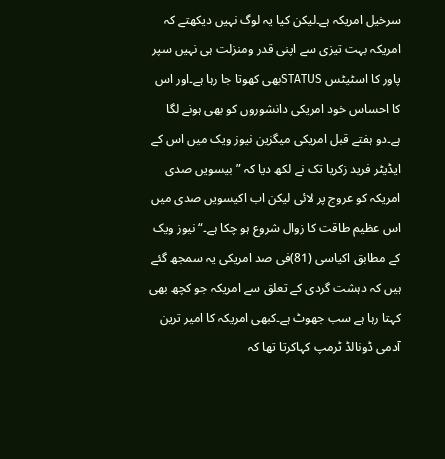سرخیل امریکہ ہے۔لیکن کیا یہ لوگ نہیں دیکھتے کہ امریکہ بہت تیزی سے اپنی قدر ومنزلت ہی نہیں سپر پاور کا اسٹیٹس STATUSبھی کھوتا جا رہا ہے۔اور اس کا احساس خود امریکی دانشوروں کو بھی ہونے لگا ہے۔دو ہفتے قبل امریکی میگزین نیوز ویک میں اس کے ایڈیٹر فرید زکریا تک نے لکھ دیا کہ ”بیسویں صدی امریکہ کو عروج پر لائی لیکن اب اکیسویں صدی میں اس عظیم طاقت کا زوال شروع ہو چکا ہے۔“نیوز ویک کے مطابق اکیاسی (81)فی صد امریکی یہ سمجھ گئے ہیں کہ دہشت گردی کے تعلق سے امریکہ جو کچھ بھی کہتا رہا ہے سب جھوٹ ہے۔کبھی امریکہ کا امیر ترین آدمی ڈونالڈ ٹرمپ کہاکرتا تھا کہ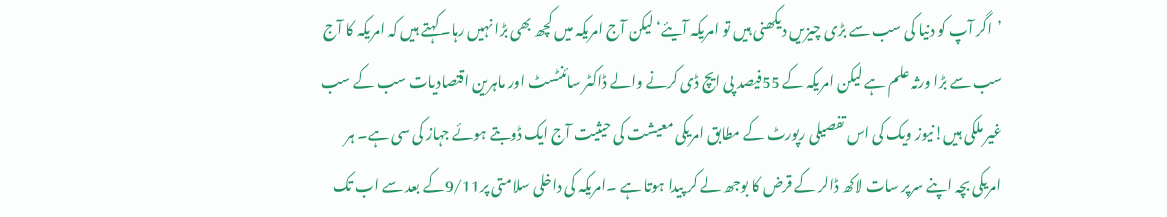’اگر آپ کو دنیا کی سب سے بڑی چیزیں دیکھنی ہیں تو امریکہ آیئے‘لیکن آج امریکہ میں کچھ بھی بڑا نہیں رہا۔کہتے ہیں کہ امریکہ کا آج سب سے بڑا ورثہ علم ہے لیکن امریکہ کے 55فیصد پی ایچ ڈی کرنے والے ڈاکٹر سائنٹسٹ اور ماہرین اقتصادیات سب کے سب غیر ملکی ہیں!نیوز ویک کی اس تفصیلی رپورٹ کے مطابق امریکی معیشت کی حیثیت آج ایک ڈوبتے ہوئے جہاز کی سی ہے۔ ہر امریکی بچہ اپنے سرپر سات لاکھ ڈالر کے قرض کا بوجھ لے کر پیدا ہوتا ہے ۔امریکہ کی داخلی سلامتی پر9/11کے بعد سے اب تک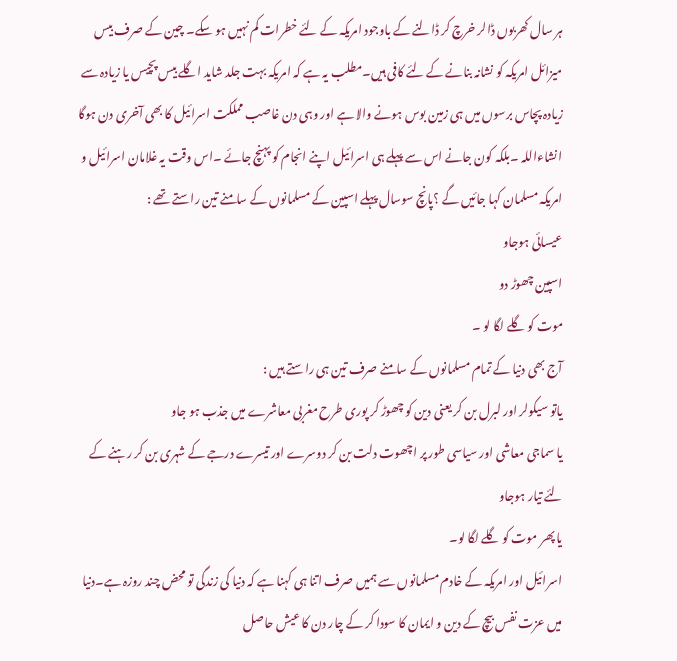ہر سال کھربوں ڈالر خرچ کر ڈالنے کے باوجود امریکہ کے لئے خطرات کم نہیں ہو سکے۔ چین کے صرف بیس میزائل امریکہ کو نشانہ بنانے کے لئے کافی ہیں۔مطلب یہ ہے کہ امریکہ بہت جلد شاید اگلے بیس پچیس یا زیادہ سے زیادہ پچاس برسوں میں ہی زمین بوس ہونے والا ہے اور وہی دن غاصب مملکت اسرائیل کا بھی آخری دن ہوگا انشاءاللہ ۔بلکہ کون جانے اس سے پہلے ہی اسرائیل اپنے انجام کو پہنچ جائے ۔اس وقت یہ غلامان اسرائیل و امریکہ مسلمان کہا جائیں گے ؟پانچ سوسال پہلے اسپین کے مسلمانوں کے سامنے تین راستے تھے :
عیسائی ہوجاو
اسپین چھوڑ دو
موت کو گلے لگا لو ۔
آج بھی دنیا کے تمام مسلمانوں کے سامنے صرف تین ہی راستے ہیں :
یاتو سیکولر اور لبرل بن کر یعنی دین کو چھوڑ کر پوری طرح مغربی معاشرے میں جذب ہو جاو
یا سماجی معاشی اور سیاسی طور پر اچھوت دلت بن کر دوسرے اور تیسرے درجے کے شہری بن کر رہنے کے لئے تیار ہوجاو
یا پھر موت کو گلے لگا لو۔
اسرائیل اور امریکہ کے خادم مسلمانوں سے ہمیں صرف اتنا ہی کہنا ہے کہ دنیا کی زندگی تو محض چند روزہ ہے۔دنیا میں عزت نفس بیچ کے دین و ایمان کا سودا کر کے چار دن کا عیش حاصل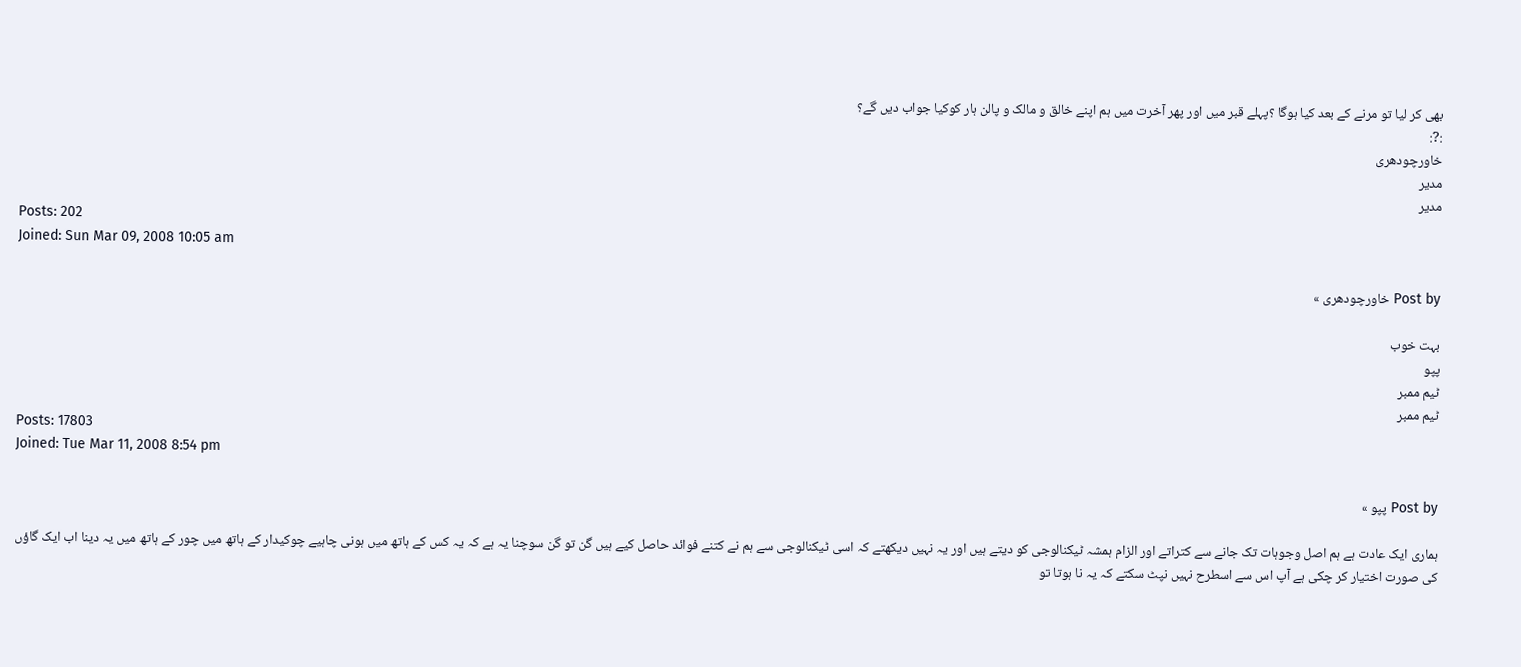بھی کر لیا تو مرنے کے بعد کیا ہوگا ؟پہلے قبر میں اور پھر آخرت میں ہم اپنے خالق و مالک و پالن ہار کوکیا جواب دیں گے؟
:?:
خاورچودھری
مدیر
مدیر
Posts: 202
Joined: Sun Mar 09, 2008 10:05 am

Post by خاورچودھری »

بہت خوب
پپو
ٹیم ممبر
ٹیم ممبر
Posts: 17803
Joined: Tue Mar 11, 2008 8:54 pm

Post by پپو »

ہماری ایک عادت ہے ہم اصل وجوہات تک جانے سے کتراتے اور الزام ہمشہ ٹیکنالوجی کو دیتے ہیں اور یہ نہیں دیکھتے کہ اسی ٹیکنالوجی سے ہم نے کتنے فوائد حاصل کیے ہیں گن تو گن سوچنا یہ ہے کہ یہ کس کے ہاتھ میں ہونی چاہیے چوکیدار کے ہاتھ میں چور کے ہاتھ میں یہ دینا اب ایک گاؤں کی صورت اختیار کر چکی ہے آپ اس سے اسطرح نہیں نپٹ سکتے کہ یہ نا ہوتا تو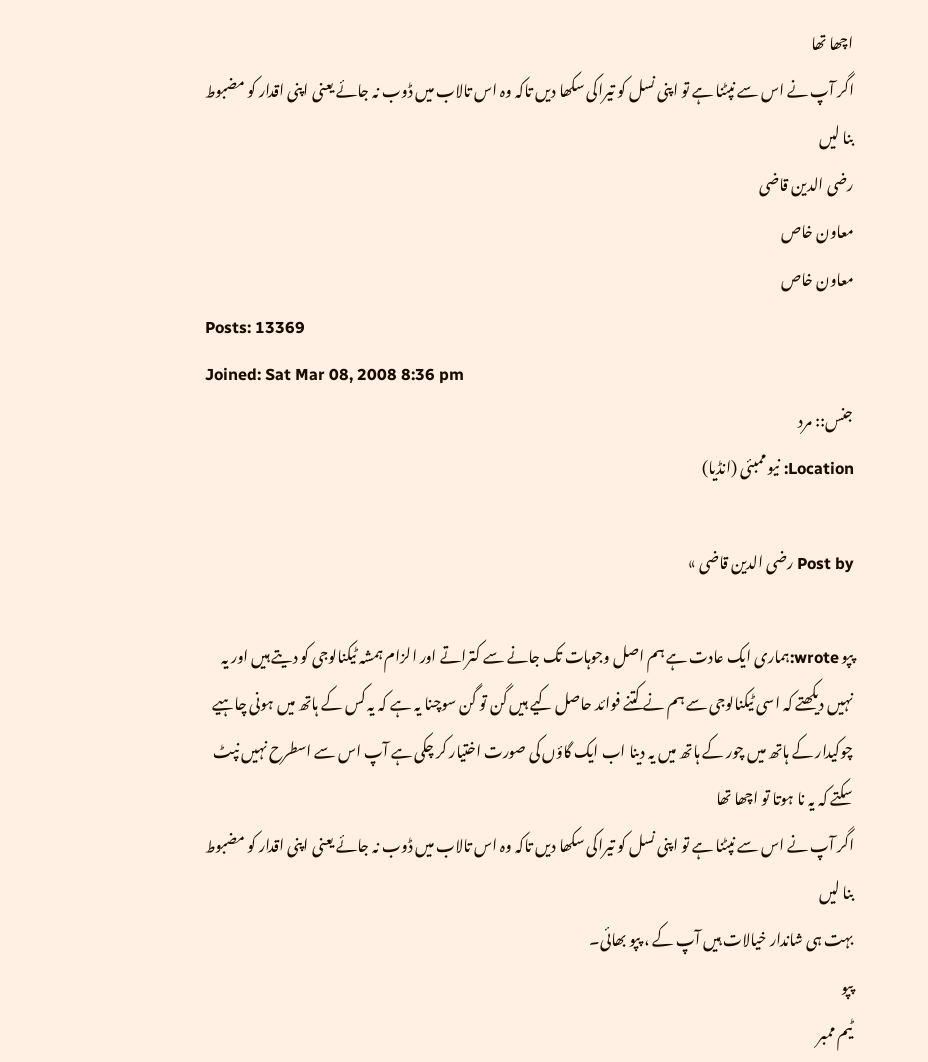اچھا تھا
اگر آپ نے اس سے نپٹنا ہے تو اپنی نسل کو تیراکی سکھا دیں تاکہ وہ اس تالاب میں ڈوب نہ جائے یعنی اپنی اقدار کو مضبوط بنا لیں
رضی الدین قاضی
معاون خاص
معاون خاص
Posts: 13369
Joined: Sat Mar 08, 2008 8:36 pm
جنس:: مرد
Location: نیو ممبئی (انڈیا)

Post by رضی الدین قاضی »

پپو wrote:ہماری ایک عادت ہے ہم اصل وجوہات تک جانے سے کتراتے اور الزام ہمشہ ٹیکنالوجی کو دیتے ہیں اور یہ نہیں دیکھتے کہ اسی ٹیکنالوجی سے ہم نے کتنے فوائد حاصل کیے ہیں گن تو گن سوچنا یہ ہے کہ یہ کس کے ہاتھ میں ہونی چاہیے چوکیدار کے ہاتھ میں چور کے ہاتھ میں یہ دینا اب ایک گاؤں کی صورت اختیار کر چکی ہے آپ اس سے اسطرح نہیں نپٹ سکتے کہ یہ نا ہوتا تو اچھا تھا
اگر آپ نے اس سے نپٹنا ہے تو اپنی نسل کو تیراکی سکھا دیں تاکہ وہ اس تالاب میں ڈوب نہ جائے یعنی اپنی اقدار کو مضبوط بنا لیں
بہت ہی شاندار خیالات ہیں آپ کے ، پپو بھائی۔
پپو
ٹیم ممبر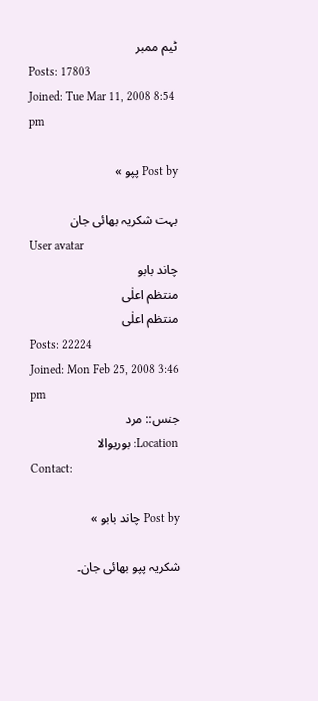ٹیم ممبر
Posts: 17803
Joined: Tue Mar 11, 2008 8:54 pm

Post by پپو »

بہت شکریہ بھائی جان
User avatar
چاند بابو
منتظم اعلٰی
منتظم اعلٰی
Posts: 22224
Joined: Mon Feb 25, 2008 3:46 pm
جنس:: مرد
Location: بوریوالا
Contact:

Post by چاند بابو »

شکریہ پپو بھائی جان۔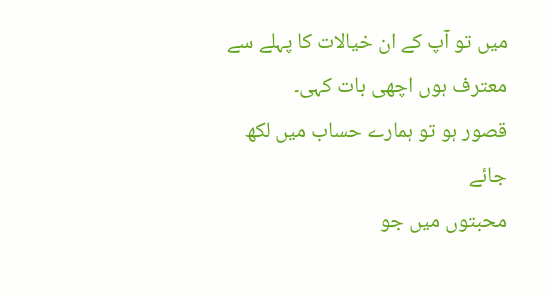میں تو آپ کے ان خیالات کا پہلے سے معترف ہوں اچھی بات کہی۔
قصور ہو تو ہمارے حساب میں لکھ جائے
محبتوں میں جو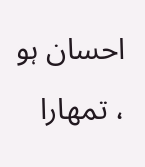احسان ہو ، تمھارا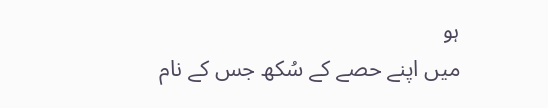ہو
میں اپنے حصے کے سُکھ جس کے نام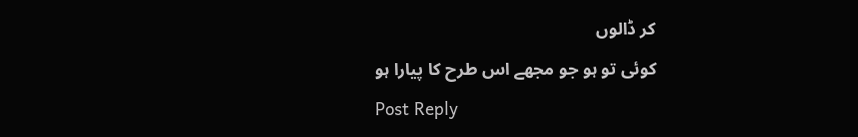کر ڈالوں
کوئی تو ہو جو مجھے اس طرح کا پیارا ہو
Post Reply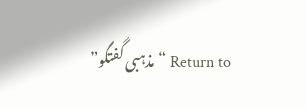Return to “مذہبی گفتگو”